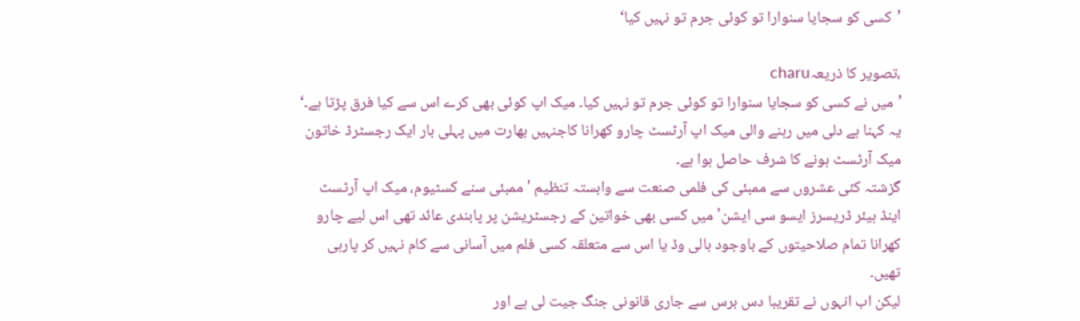’کسی کو سجایا سنوارا تو کوئی جرم تو نہیں کیا‘

،تصویر کا ذریعہcharu
’میں نے کسی کو سجایا سنوارا تو کوئی جرم تو نہیں کیا۔ میک اپ کوئی بھی کرے اس سے کیا فرق پڑتا ہے۔‘
یہ کہنا ہے دلی میں رہنے والی میک اپ آرٹسٹ چارو کھرانا کاجنہیں بھارت میں پہلی بار ایک رجسٹرڈ خاتون میک آرٹسٹ ہونے کا شرف حاصل ہوا ہے۔
گزشتہ کئی عشروں سے ممبئی کی فلمی صنعت سے وابستہ تنظیم ' ممبئی سنے کسٹیوم، میک اپ آرٹسٹ اینڈ ہیئر ڈریسرز ایسو سی ایشن' میں کسی بھی خواتین کے رجسٹریشن پر پابندی عائد تھی اس لیے چارو کھرانا تمام صلاحیتوں کے باوجود بالی وڈ یا اس سے متعلقہ کسی فلم میں آسانی سے کام نہیں کر پارہی تھیں۔
لیکن اب انہوں نے تقریبا دس برس سے جاری قانونی جنگ جیت لی ہے اور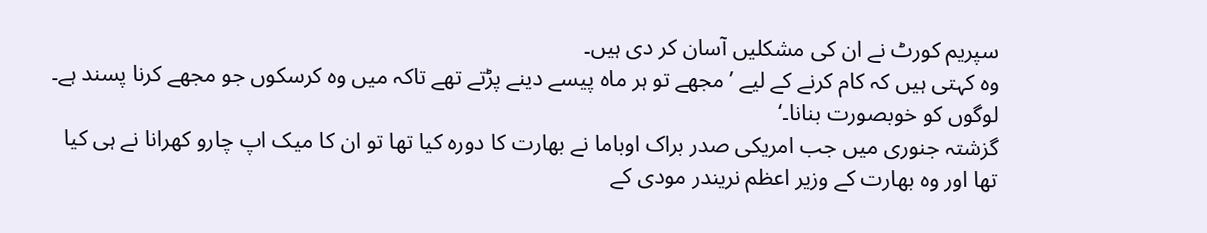سپریم کورٹ نے ان کی مشکلیں آسان کر دی ہیں۔
وہ کہتی ہیں کہ کام کرنے کے لیے ’مجھے تو ہر ماہ پیسے دینے پڑتے تھے تاکہ میں وہ کرسکوں جو مجھے کرنا پسند ہے۔ لوگوں کو خوبصورت بنانا۔‘
گزشتہ جنوری میں جب امریکی صدر براک اوباما نے بھارت کا دورہ کیا تھا تو ان کا میک اپ چارو کھرانا نے ہی کیا تھا اور وہ بھارت کے وزیر اعظم نریندر مودی کے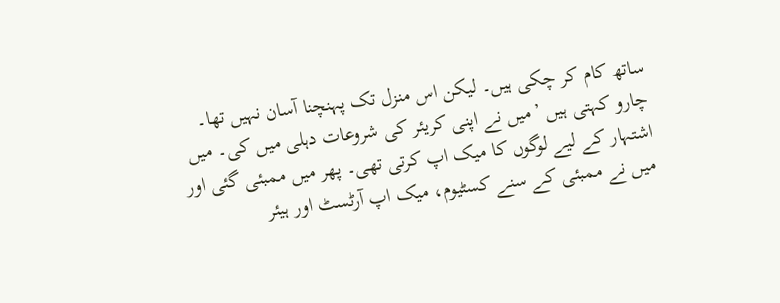ساتھ کام کر چکی ہیں۔ لیکن اس منزل تک پہنچنا آسان نہیں تھا۔
چارو کہتی ہیں ’میں نے اپنی کریئر کی شروعات دہلی میں کی۔ میں اشتہار کے لیے لوگوں کا میک اپ کرتی تھی۔ پھر میں ممبئی گئی اور میں نے ممبئی کے سنے كسٹيوم، میک اپ آرٹسٹ اور ہیئر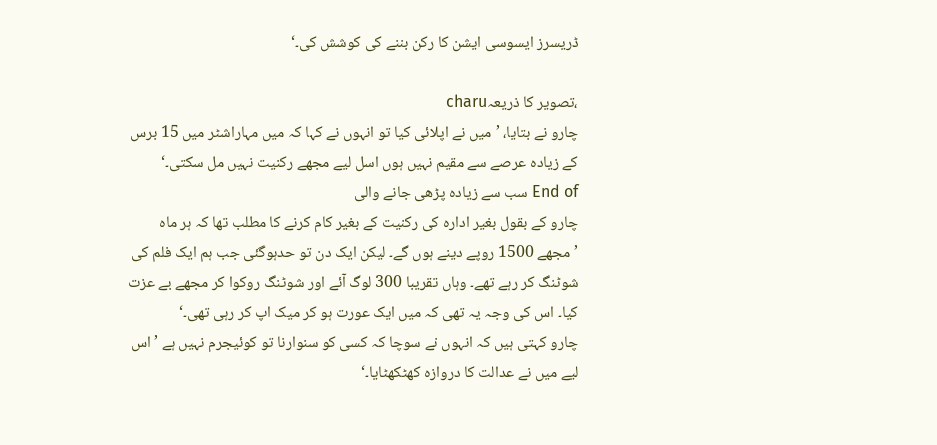ڈریسرز ایسوسی ایشن کا رکن بننے کی کوشش کی۔‘

،تصویر کا ذریعہcharu
چارو نے بتایا، ’میں نے اپلائی کیا تو انہوں نے کہا کہ میں مہاراشٹر میں 15 برس کے زیادہ عرصے سے مقیم نہیں ہوں اسل لیے مجھے رکنیت نہیں مل سکتی۔‘
End of سب سے زیادہ پڑھی جانے والی
چارو کے بقول بغیر ادارہ کی رکنیت کے بغیر کام کرنے کا مطلب تھا کہ ہر ماہ ’مجھے 1500 روپے دینے ہوں گے۔ لیکن ایک دن تو حدہوگئی جب ہم ایک فلم کی شوٹنگ کر رہے تھے۔ وہاں تقریبا 300 لوگ آئے اور شوٹنگ روكوا کر مجھے بے عزت کیا۔ اس کی وجہ یہ تھی کہ میں ایک عورت ہو کر میک اپ کر رہی تھی۔‘
چارو کہتی ہیں کہ انہوں نے سوچا کہ کسی کو سنوارنا تو کوئیجرم نہیں ہے ’اس لیے میں نے عدالت کا دروازہ كھٹكھٹايا۔‘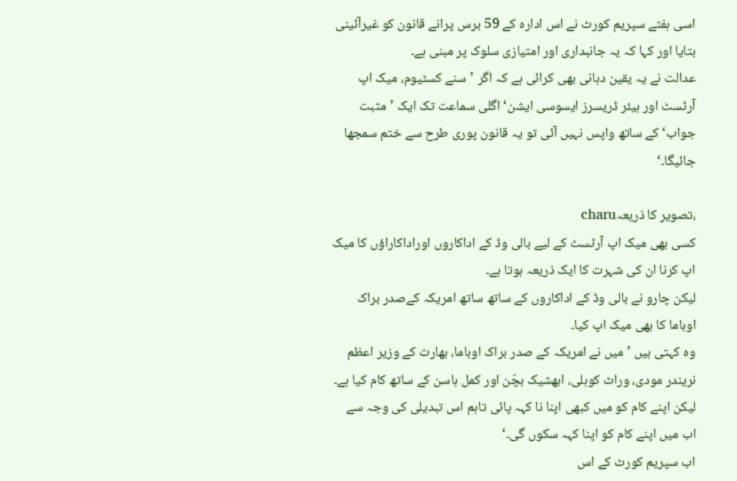اسی ہفتے سپریم کورٹ نے اس ادارہ کے 59 برس پرانے قانون کو غیرآئینی بتایا اور کہا کہ یہ جانبداری اور امتیازی سلوک پر مبنی ہے۔
عدالت نے یہ یقین دہانی بھی کرائی ہے کہ اگر ’سنے كسٹيوم، میک اپ آرٹسٹ اور ہیئر ڈریسرز ایسوسی ایشن‘ اگلی سماعت تک ایک ’مثبت جواب‘ کے ساتھ واپس نہیں آئی تو یہ قانون پوری طرح سے ختم سمجھا جائیگا۔‘

،تصویر کا ذریعہcharu
کسی بھی میک اپ آرٹسٹ کے لیے بالی وڈ کے اداکاروں اوراداکاراؤں کا میک اپ کرنا ان کی شہرت کا ایک ذریعہ ہوتا ہے۔
لیکن چارو نے بالی وڈ کے اداکاروں کے ساتھ ساتھ امریکہ کےصدر براک اوباما کا بھی میک اپ کیا۔
وہ کہتی ہیں ’میں نے امریکہ کے صدر براک اوباما، بھارت کے وزیر اعظم نریندر مودی، وراٹ کوہلی، ابھشیک بچّن اور کمل ہاسن کے ساتھ کام کیا ہے۔ لیکن اپنے کام کو میں کبھی اپنا نا کہہ پائی تاہم اس تبدیلی کی وجہ سے اب میں اپنے کام کو اپنا کہہ سکوں گی۔‘
اب سپریم کورٹ کے اس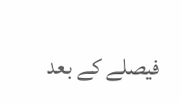فیصلے کے بعد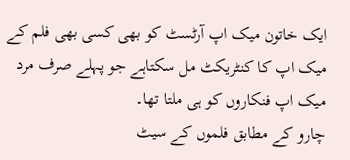ایک خاتون میک اپ آرٹسٹ کو بھی کسی بھی فلم کے میک اپ کا كنٹریكٹ مل سکتاہے جو پہلے صرف مرد میک اپ فنکاروں کو ہی ملتا تھا۔
چارو کے مطابق فلموں کے سیٹ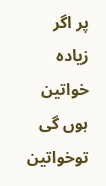پر اگر زیادہ خواتین ہوں گی توخواتین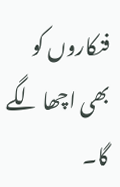فنکاروں کو بھی اچھا لگے گا۔